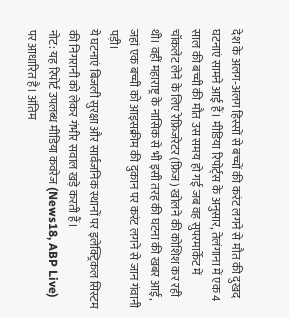देश के अलग‑अलग हिस्सों से बच्चों की करंट लगने से मौत की दुखद घटनाएं सामने आई हैं। मीडिया रिपोर्ट्स के अनुसार, तेलंगाना में एक 4 साल की बच्ची की मौत उस समय हो गई जब वह सुपरमार्केट में चॉकलेट लेने के लिए रेफ्रिजरेटर (फ्रिज) खोलने की कोशिश कर रही थी। वहीं महाराष्ट्र के नासिक से भी इसी तरह की घटना की खबर आई, जहां एक बच्ची को आइसक्रीम की दुकान पर करंट लगने से जान गंवानी पड़ी।
ये घटनाएं बिजली सुरक्षा और सार्वजनिक स्थानों पर इलेक्ट्रिकल सिस्टम की निगरानी को लेकर गंभीर सवाल खड़े करती हैं।
नोट: यह रिपोर्ट उपलब्ध मीडिया कवरेज (News18, ABP Live) पर आधारित है। अंतिम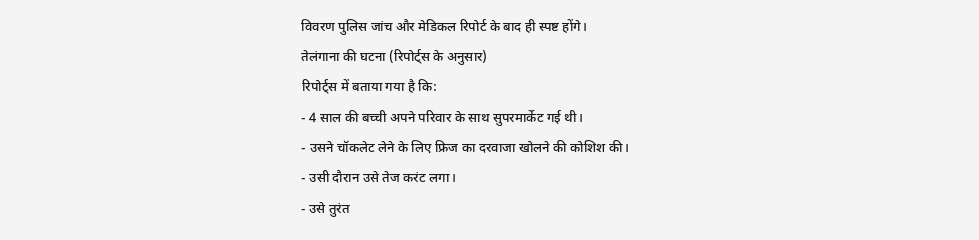विवरण पुलिस जांच और मेडिकल रिपोर्ट के बाद ही स्पष्ट होंगे।
तेलंगाना की घटना (रिपोर्ट्स के अनुसार)
रिपोर्ट्स में बताया गया है कि:
- 4 साल की बच्ची अपने परिवार के साथ सुपरमार्केट गई थी।
- उसने चॉकलेट लेने के लिए फ्रिज का दरवाजा खोलने की कोशिश की।
- उसी दौरान उसे तेज करंट लगा।
- उसे तुरंत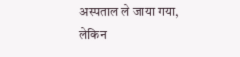अस्पताल ले जाया गया, लेकिन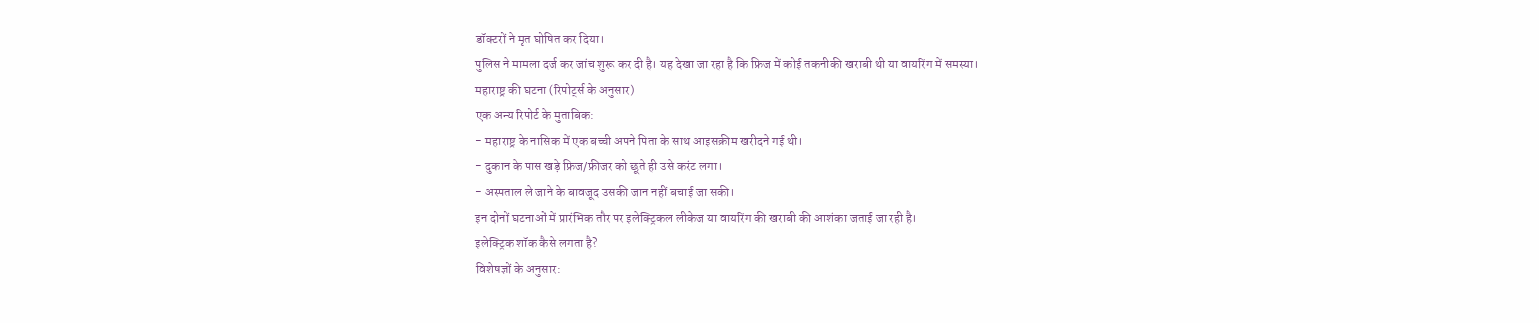डॉक्टरों ने मृत घोषित कर दिया।
पुलिस ने मामला दर्ज कर जांच शुरू कर दी है। यह देखा जा रहा है कि फ्रिज में कोई तकनीकी खराबी थी या वायरिंग में समस्या।
महाराष्ट्र की घटना (रिपोर्ट्स के अनुसार)
एक अन्य रिपोर्ट के मुताबिक:
- महाराष्ट्र के नासिक में एक बच्ची अपने पिता के साथ आइसक्रीम खरीदने गई थी।
- दुकान के पास खड़े फ्रिज/फ्रीजर को छूते ही उसे करंट लगा।
- अस्पताल ले जाने के बावजूद उसकी जान नहीं बचाई जा सकी।
इन दोनों घटनाओं में प्रारंभिक तौर पर इलेक्ट्रिकल लीकेज या वायरिंग की खराबी की आशंका जताई जा रही है।
इलेक्ट्रिक शॉक कैसे लगता है?
विशेषज्ञों के अनुसार: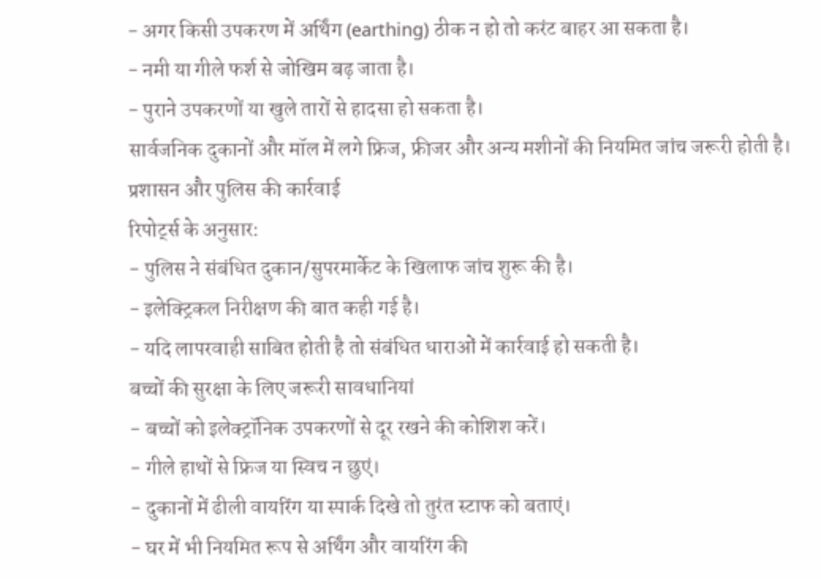- अगर किसी उपकरण में अर्थिंग (earthing) ठीक न हो तो करंट बाहर आ सकता है।
- नमी या गीले फर्श से जोखिम बढ़ जाता है।
- पुराने उपकरणों या खुले तारों से हादसा हो सकता है।
सार्वजनिक दुकानों और मॉल में लगे फ्रिज, फ्रीजर और अन्य मशीनों की नियमित जांच जरूरी होती है।
प्रशासन और पुलिस की कार्रवाई
रिपोर्ट्स के अनुसार:
- पुलिस ने संबंधित दुकान/सुपरमार्केट के खिलाफ जांच शुरू की है।
- इलेक्ट्रिकल निरीक्षण की बात कही गई है।
- यदि लापरवाही साबित होती है तो संबंधित धाराओं में कार्रवाई हो सकती है।
बच्चों की सुरक्षा के लिए जरूरी सावधानियां
- बच्चों को इलेक्ट्रॉनिक उपकरणों से दूर रखने की कोशिश करें।
- गीले हाथों से फ्रिज या स्विच न छुएं।
- दुकानों में ढीली वायरिंग या स्पार्क दिखे तो तुरंत स्टाफ को बताएं।
- घर में भी नियमित रूप से अर्थिंग और वायरिंग की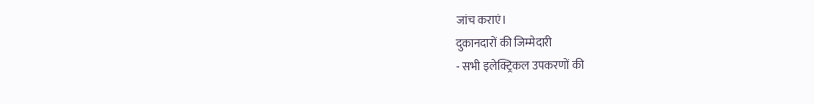जांच कराएं।
दुकानदारों की जिम्मेदारी
- सभी इलेक्ट्रिकल उपकरणों की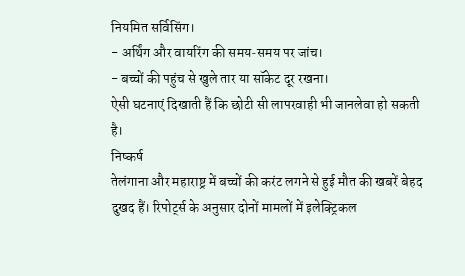नियमित सर्विसिंग।
- अर्थिंग और वायरिंग की समय‑समय पर जांच।
- बच्चों की पहुंच से खुले तार या सॉकेट दूर रखना।
ऐसी घटनाएं दिखाती हैं कि छोटी सी लापरवाही भी जानलेवा हो सकती है।
निष्कर्ष
तेलंगाना और महाराष्ट्र में बच्चों की करंट लगने से हुई मौत की खबरें बेहद दुखद हैं। रिपोर्ट्स के अनुसार दोनों मामलों में इलेक्ट्रिकल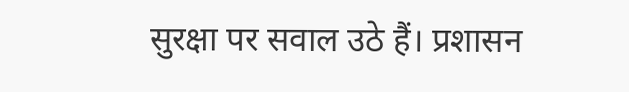सुरक्षा पर सवाल उठे हैं। प्रशासन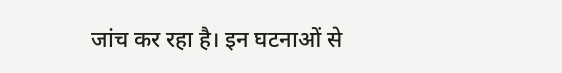जांच कर रहा है। इन घटनाओं से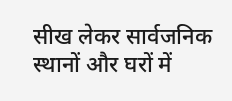सीख लेकर सार्वजनिक स्थानों और घरों में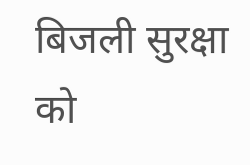बिजली सुरक्षा को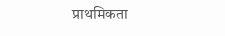प्राथमिकता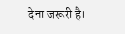देना जरूरी है।